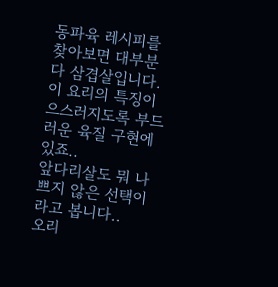동파육 레시피를 찾아보면 대부분 다 삼겹살입니다.
이 요리의 특징이 으스러지도록 부드러운 육질 구현에 있죠..
앞다리살도 뭐 나쁘지 않은 선택이라고 봅니다..
오리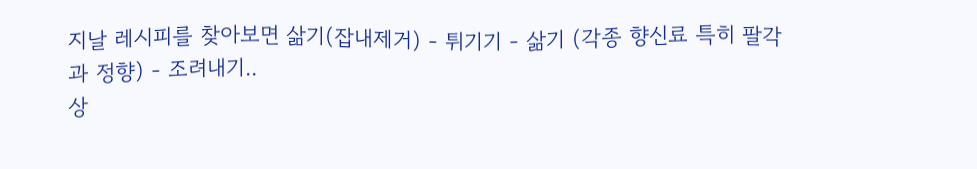지날 레시피를 찾아보면 삶기(잡내제거) - 튀기기 - 삶기 (각종 향신료 특히 팔각과 정향) - 조려내기..
상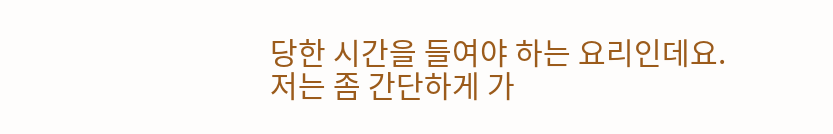당한 시간을 들여야 하는 요리인데요.
저는 좀 간단하게 가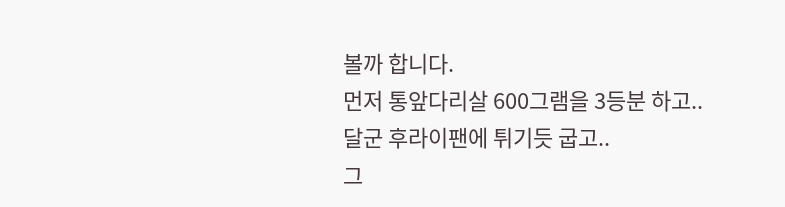볼까 합니다.
먼저 통앞다리살 600그램을 3등분 하고..
달군 후라이팬에 튀기듯 굽고..
그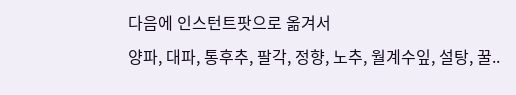다음에 인스턴트팟으로 옮겨서
양파, 대파, 통후추, 팔각, 정향, 노추, 월계수잎, 설탕, 꿀..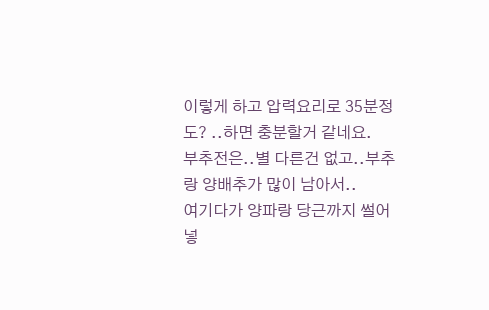이렇게 하고 압력요리로 35분정도? ..하면 충분할거 같네요.
부추전은..별 다른건 없고..부추랑 양배추가 많이 남아서..
여기다가 양파랑 당근까지 썰어넣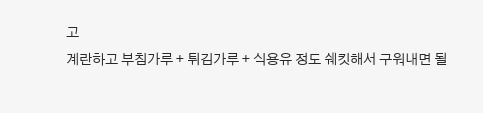고
계란하고 부침가루 + 튀김가루 + 식용유 정도 쉐킷해서 구워내면 될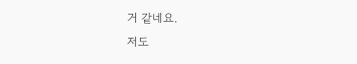거 같네요.
저도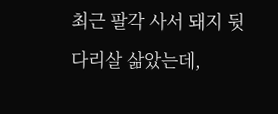최근 팔각 사서 돼지 뒷다리살 삶았는데,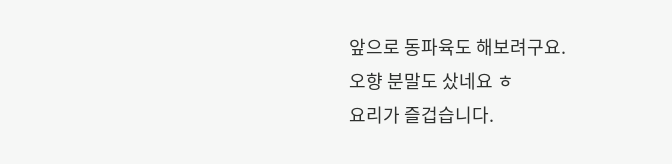앞으로 동파육도 해보려구요.
오향 분말도 샀네요 ㅎ
요리가 즐겁습니다.